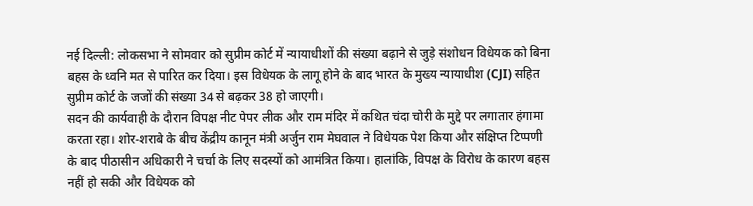नई दिल्ली: लोकसभा ने सोमवार को सुप्रीम कोर्ट में न्यायाधीशों की संख्या बढ़ाने से जुड़े संशोधन विधेयक को बिना बहस के ध्वनि मत से पारित कर दिया। इस विधेयक के लागू होने के बाद भारत के मुख्य न्यायाधीश (CJI) सहित सुप्रीम कोर्ट के जजों की संख्या 34 से बढ़कर 38 हो जाएगी।
सदन की कार्यवाही के दौरान विपक्ष नीट पेपर लीक और राम मंदिर में कथित चंदा चोरी के मुद्दे पर लगातार हंगामा करता रहा। शोर-शराबे के बीच केंद्रीय कानून मंत्री अर्जुन राम मेघवाल ने विधेयक पेश किया और संक्षिप्त टिप्पणी के बाद पीठासीन अधिकारी ने चर्चा के लिए सदस्यों को आमंत्रित किया। हालांकि, विपक्ष के विरोध के कारण बहस नहीं हो सकी और विधेयक को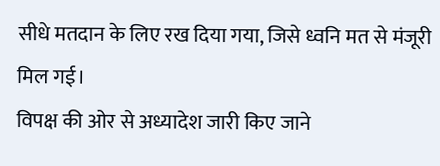सीधे मतदान के लिए रख दिया गया, जिसे ध्वनि मत से मंजूरी मिल गई।
विपक्ष की ओर से अध्यादेश जारी किए जाने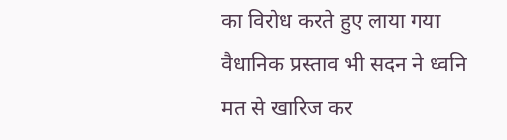का विरोध करते हुए लाया गया वैधानिक प्रस्ताव भी सदन ने ध्वनि मत से खारिज कर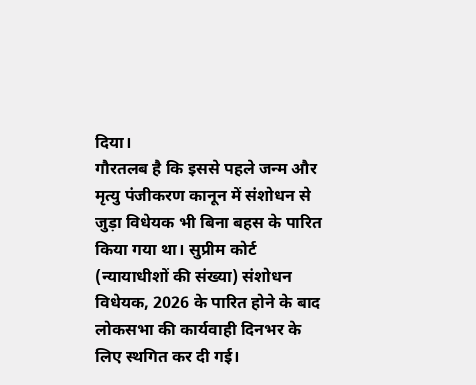दिया।
गौरतलब है कि इससे पहले जन्म और मृत्यु पंजीकरण कानून में संशोधन से जुड़ा विधेयक भी बिना बहस के पारित किया गया था। सुप्रीम कोर्ट (न्यायाधीशों की संख्या) संशोधन विधेयक, 2026 के पारित होने के बाद लोकसभा की कार्यवाही दिनभर के लिए स्थगित कर दी गई।